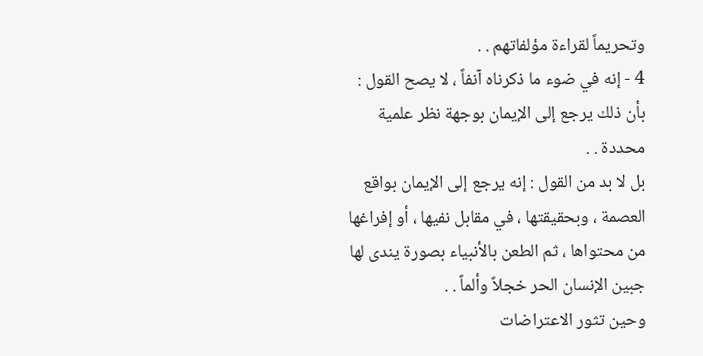وتحريماً لقراءة مؤلفاتهم . .
4 - إنه في ضوء ما ذكرناه آنفاً ، لا يصح القول : بأن ذلك يرجع إلى الإيمان بوجهة نظر علمية محددة . .
بل لا بد من القول : إنه يرجع إلى الإيمان بواقع العصمة ، وبحقيقتها ، في مقابل نفيها ، أو إفراغها من محتواها ، ثم الطعن بالأنبياء بصورة يندى لها جبين الإنسان الحر خجلاً وألماً . .
وحين تثور الاعتراضات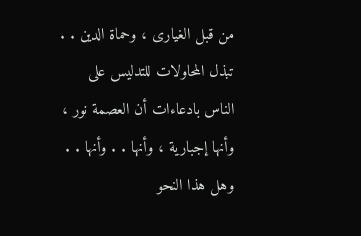من قبل الغيارى ، وحماة الدين . . تبذل المحاولات للتدليس على الناس بادعاءات أن العصمة نور ، وأنها إجبارية ، وأنها . . وأنها . . وهل هذا النحو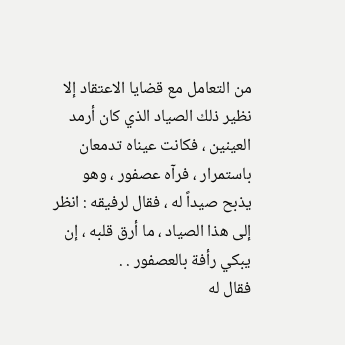من التعامل مع قضايا الاعتقاد إلا نظير ذلك الصياد الذي كان أرمد العينين ، فكانت عيناه تدمعان باستمرار ، فرآه عصفور ، وهو يذبح صيداً له ، فقال لرفيقه : انظر إلى هذا الصياد ، ما أرق قلبه ، إن يبكي رأفة بالعصفور . .
فقال له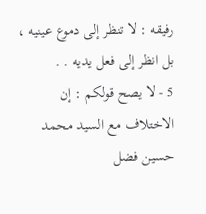رفيقه : لا تنظر إلى دموع عينيه ، بل انظر إلى فعل يديه . .
5 - لا يصح قولكم : إن الاختلاف مع السيد محمد حسين فضل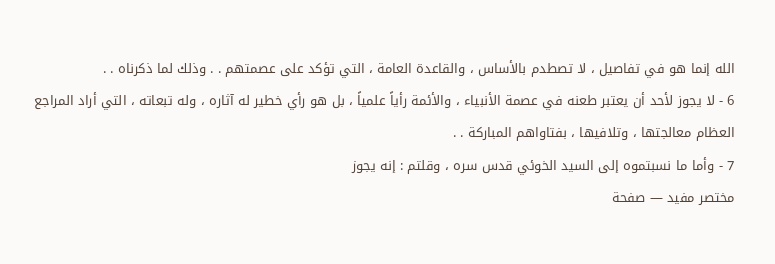الله إنما هو في تفاصيل ، لا تصطدم بالأساس ، والقاعدة العامة ، التي تؤكد على عصمتهم . . وذلك لما ذكرناه . .
6 - لا يجوز لأحد أن يعتبر طعنه في عصمة الأنبياء ، والأئمة رأياً علمياً ، بل هو رأي خطير له آثاره ، وله تبعاته ، التي أراد المراجع العظام معالجتها ، وتلافيها ، بفتاواهم المباركة . .
7 - وأما ما نسبتموه إلى السيد الخوئي قدس سره ، وقلتم : إنه يجوز
مختصر مفيد — صفحة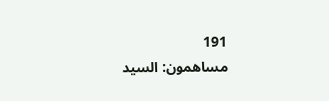191
مساهمون: السيد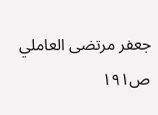جعفر مرتضى العاملي
ص١٩١